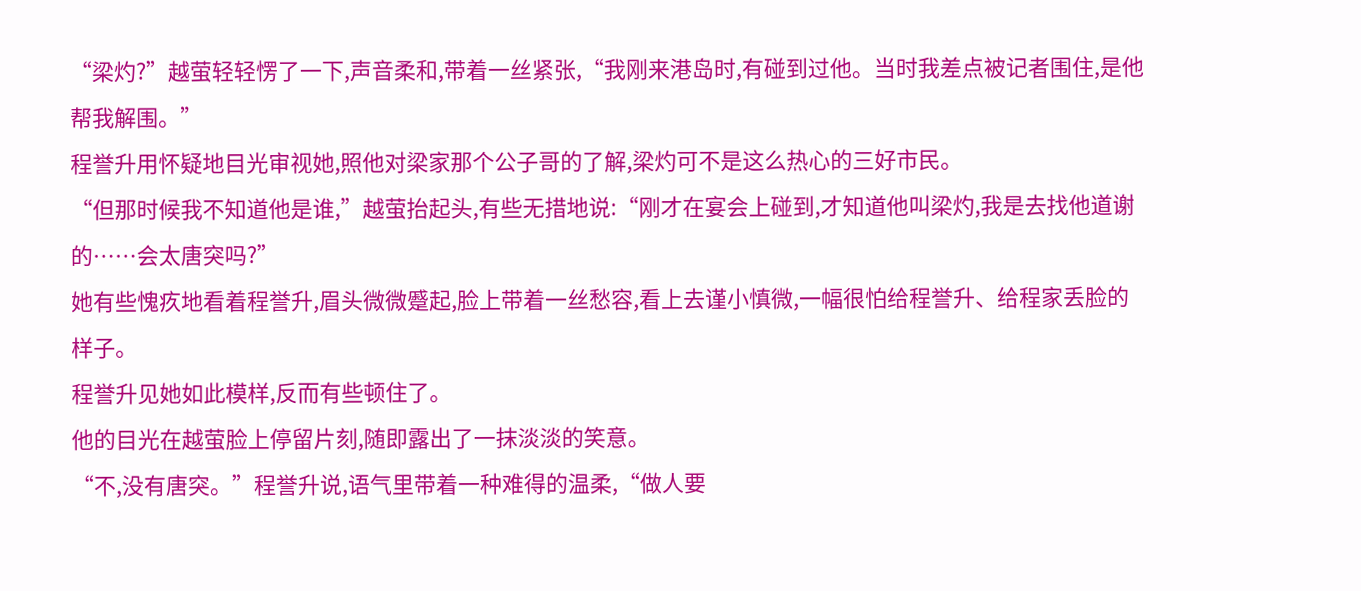“梁灼?”越萤轻轻愣了一下,声音柔和,带着一丝紧张,“我刚来港岛时,有碰到过他。当时我差点被记者围住,是他帮我解围。”
程誉升用怀疑地目光审视她,照他对梁家那个公子哥的了解,梁灼可不是这么热心的三好市民。
“但那时候我不知道他是谁,”越萤抬起头,有些无措地说:“刚才在宴会上碰到,才知道他叫梁灼,我是去找他道谢的……会太唐突吗?”
她有些愧疚地看着程誉升,眉头微微蹙起,脸上带着一丝愁容,看上去谨小慎微,一幅很怕给程誉升、给程家丢脸的样子。
程誉升见她如此模样,反而有些顿住了。
他的目光在越萤脸上停留片刻,随即露出了一抹淡淡的笑意。
“不,没有唐突。”程誉升说,语气里带着一种难得的温柔,“做人要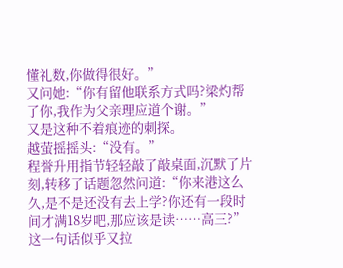懂礼数,你做得很好。”
又问她:“你有留他联系方式吗?梁灼帮了你,我作为父亲理应道个谢。”
又是这种不着痕迹的刺探。
越萤摇摇头:“没有。”
程誉升用指节轻轻敲了敲桌面,沉默了片刻,转移了话题忽然问道:“你来港这么久,是不是还没有去上学?你还有一段时间才满18岁吧,那应该是读……高三?”
这一句话似乎又拉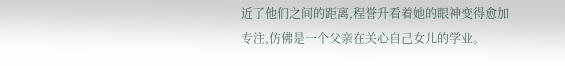近了他们之间的距离,程誉升看着她的眼神变得愈加专注,仿佛是一个父亲在关心自己女儿的学业。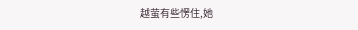越萤有些愣住,她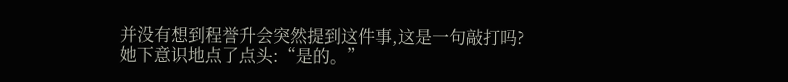并没有想到程誉升会突然提到这件事,这是一句敲打吗?
她下意识地点了点头:“是的。”